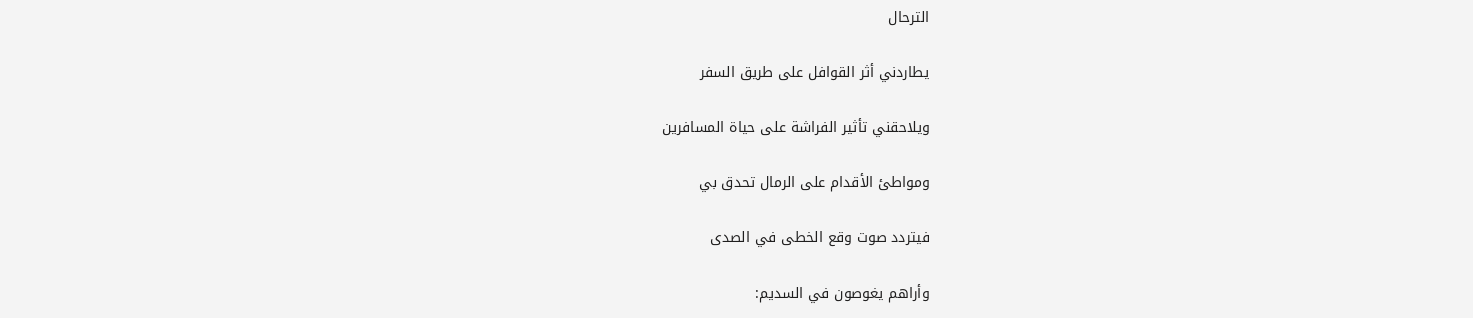الترحال

يطاردني أثر القوافل على طريق السفر

ويلاحقني تأثير الفراشة على حياة المسافرين

ومواطئ الأقدام على الرمال تحدق بي

فيتردد صوت وقع الخطى في الصدى

وأراهم يغوصون في السديم: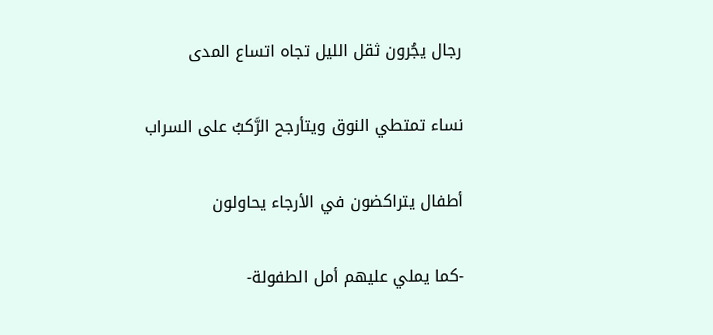رجال يجُرون ثقل الليل تجاه اتساع المدى

نساء تمتطي النوق ويتأرجح الرَّكبُ على السراب

أطفال يتراكضون في الأرجاء يحاولون

-كما يملي عليهم أمل الطفولة-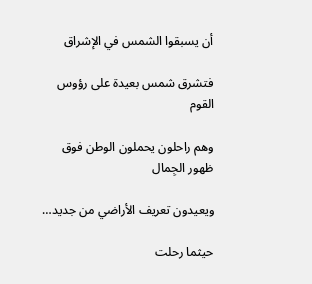أن يسبقوا الشمس في الإشراق

فتشرق شمس بعيدة على رؤوس القوم

وهم راحلون يحملون الوطن فوق ظهور الجِمال

ويعيدون تعريف الأراضي من جديد…

حيثما رحلت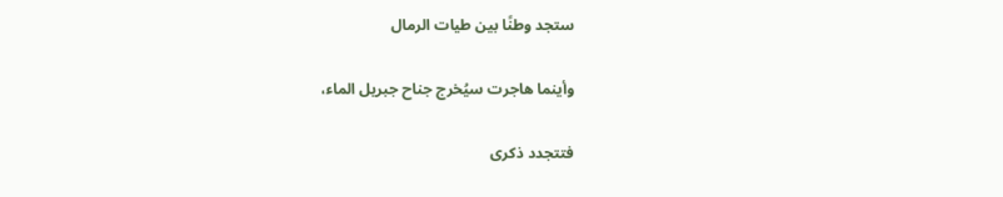ستجد وطنًا بين طيات الرمال

وأينما هاجرت سيُخرج جناح جبريل الماء،

فتتجدد ذكرى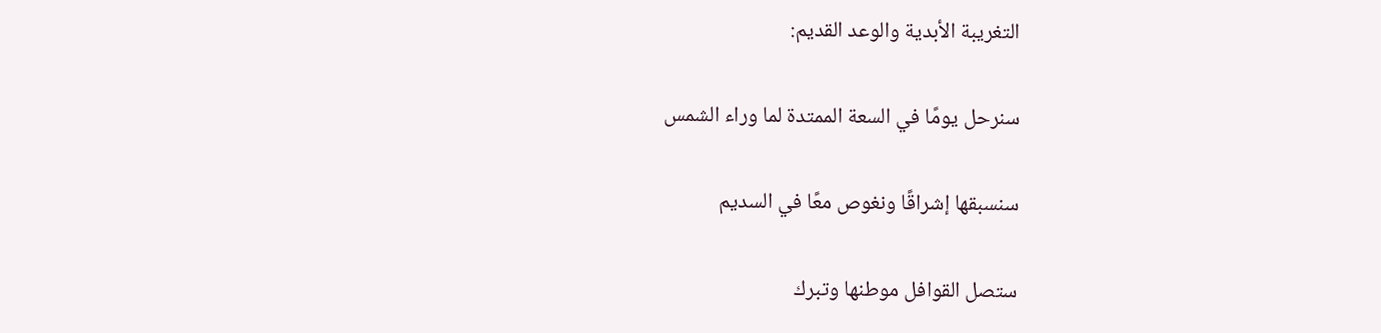التغريبة الأبدية والوعد القديم:

سنرحل يومًا في السعة الممتدة لما وراء الشمس

سنسبقها إشراقًا ونغوص معًا في السديم

ستصل القوافل موطنها وتبرك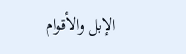الإبل والأقوام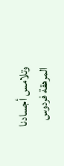وتلامس أجسادنا المرهقة فردوس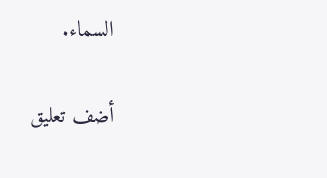السماء.

أضف تعليق